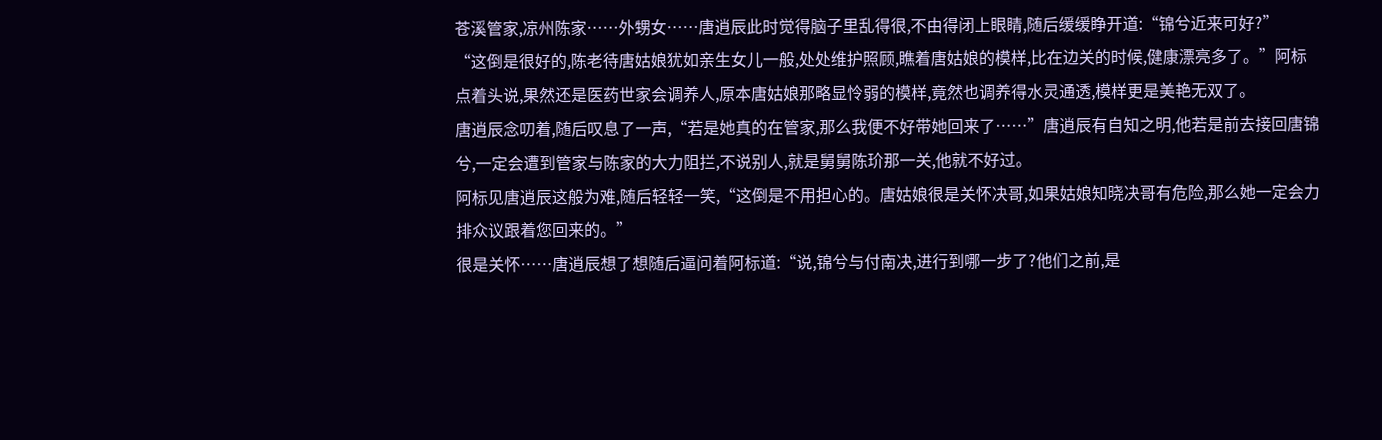苍溪管家,凉州陈家……外甥女……唐逍辰此时觉得脑子里乱得很,不由得闭上眼睛,随后缓缓睁开道:“锦兮近来可好?”
“这倒是很好的,陈老待唐姑娘犹如亲生女儿一般,处处维护照顾,瞧着唐姑娘的模样,比在边关的时候,健康漂亮多了。”阿标点着头说,果然还是医药世家会调养人,原本唐姑娘那略显怜弱的模样,竟然也调养得水灵通透,模样更是美艳无双了。
唐逍辰念叨着,随后叹息了一声,“若是她真的在管家,那么我便不好带她回来了……”唐逍辰有自知之明,他若是前去接回唐锦兮,一定会遭到管家与陈家的大力阻拦,不说别人,就是舅舅陈玠那一关,他就不好过。
阿标见唐逍辰这般为难,随后轻轻一笑,“这倒是不用担心的。唐姑娘很是关怀决哥,如果姑娘知晓决哥有危险,那么她一定会力排众议跟着您回来的。”
很是关怀……唐逍辰想了想随后逼问着阿标道:“说,锦兮与付南决,进行到哪一步了?他们之前,是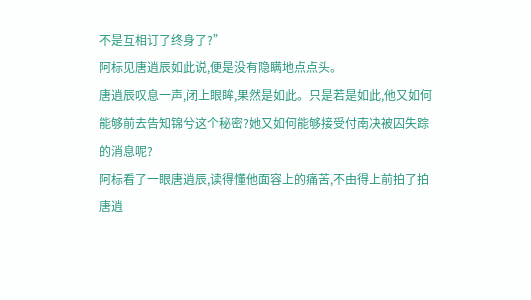不是互相订了终身了?”
阿标见唐逍辰如此说,便是没有隐瞒地点点头。
唐逍辰叹息一声,闭上眼眸,果然是如此。只是若是如此,他又如何能够前去告知锦兮这个秘密?她又如何能够接受付南决被囚失踪的消息呢?
阿标看了一眼唐逍辰,读得懂他面容上的痛苦,不由得上前拍了拍唐逍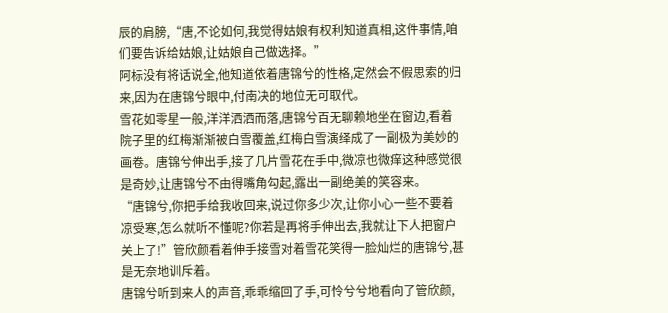辰的肩膀,“唐,不论如何,我觉得姑娘有权利知道真相,这件事情,咱们要告诉给姑娘,让姑娘自己做选择。”
阿标没有将话说全,他知道依着唐锦兮的性格,定然会不假思索的归来,因为在唐锦兮眼中,付南决的地位无可取代。
雪花如零星一般,洋洋洒洒而落,唐锦兮百无聊赖地坐在窗边,看着院子里的红梅渐渐被白雪覆盖,红梅白雪演绎成了一副极为美妙的画卷。唐锦兮伸出手,接了几片雪花在手中,微凉也微痒这种感觉很是奇妙,让唐锦兮不由得嘴角勾起,露出一副绝美的笑容来。
“唐锦兮,你把手给我收回来,说过你多少次,让你小心一些不要着凉受寒,怎么就听不懂呢?你若是再将手伸出去,我就让下人把窗户关上了!”管欣颜看着伸手接雪对着雪花笑得一脸灿烂的唐锦兮,甚是无奈地训斥着。
唐锦兮听到来人的声音,乖乖缩回了手,可怜兮兮地看向了管欣颜,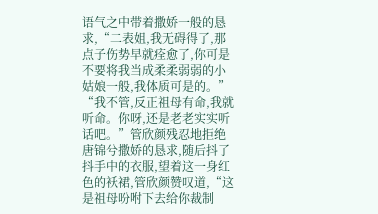语气之中带着撒娇一般的恳求,“二表姐,我无碍得了,那点子伤势早就痊愈了,你可是不要将我当成柔柔弱弱的小姑娘一般,我体质可是的。”
“我不管,反正祖母有命,我就听命。你呀,还是老老实实听话吧。”管欣颜残忍地拒绝唐锦兮撒娇的恳求,随后抖了抖手中的衣服,望着这一身红色的袄裙,管欣颜赞叹道,“这是祖母吩咐下去给你裁制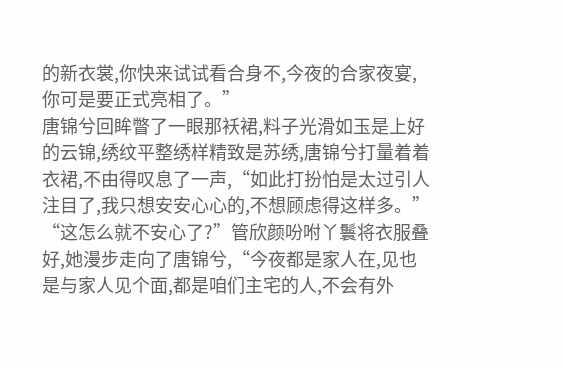的新衣裳,你快来试试看合身不,今夜的合家夜宴,你可是要正式亮相了。”
唐锦兮回眸瞥了一眼那袄裙,料子光滑如玉是上好的云锦,绣纹平整绣样精致是苏绣,唐锦兮打量着着衣裙,不由得叹息了一声,“如此打扮怕是太过引人注目了,我只想安安心心的,不想顾虑得这样多。”
“这怎么就不安心了?”管欣颜吩咐丫鬟将衣服叠好,她漫步走向了唐锦兮,“今夜都是家人在,见也是与家人见个面,都是咱们主宅的人,不会有外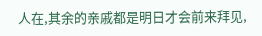人在,其余的亲戚都是明日才会前来拜见,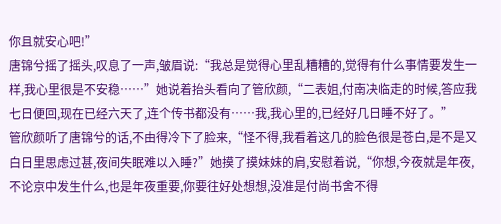你且就安心吧!”
唐锦兮摇了摇头,叹息了一声,皱眉说:“我总是觉得心里乱糟糟的,觉得有什么事情要发生一样,我心里很是不安稳……”她说着抬头看向了管欣颜,“二表姐,付南决临走的时候,答应我七日便回,现在已经六天了,连个传书都没有……我,我心里的,已经好几日睡不好了。”
管欣颜听了唐锦兮的话,不由得冷下了脸来,“怪不得,我看着这几的脸色很是苍白,是不是又白日里思虑过甚,夜间失眠难以入睡?”她摸了摸妹妹的肩,安慰着说,“你想,今夜就是年夜,不论京中发生什么,也是年夜重要,你要往好处想想,没准是付尚书舍不得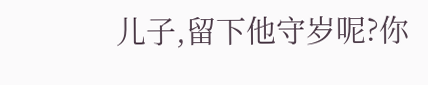儿子,留下他守岁呢?你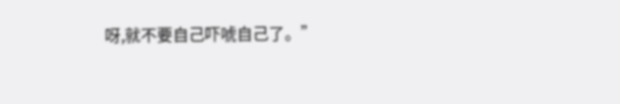呀,就不要自己吓唬自己了。”